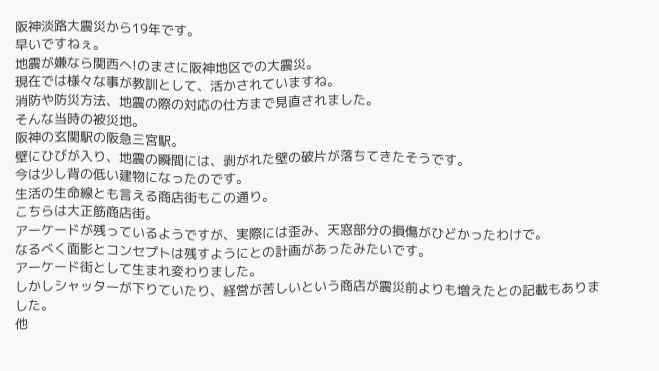阪神淡路大震災から19年です。
早いですねぇ。
地震が嫌なら関西へ!のまさに阪神地区での大震災。
現在では様々な事が教訓として、活かされていますね。
消防や防災方法、地震の際の対応の仕方まで見直されました。
そんな当時の被災地。
阪神の玄関駅の阪急三宮駅。
壁にひびが入り、地震の瞬間には、剥がれた壁の破片が落ちてきたそうです。
今は少し背の低い建物になったのです。
生活の生命線とも言える商店街もこの通り。
こちらは大正筋商店街。
アーケードが残っているようですが、実際には歪み、天窓部分の損傷がひどかったわけで。
なるべく面影とコンセプトは残すようにとの計画があったみたいです。
アーケード街として生まれ変わりました。
しかしシャッターが下りていたり、経営が苦しいという商店が震災前よりも増えたとの記載もありました。
他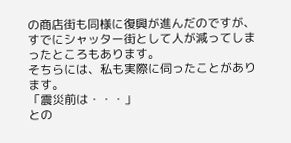の商店街も同様に復興が進んだのですが、すでにシャッター街として人が減ってしまったところもあります。
そちらには、私も実際に伺ったことがあります。
「震災前は・・・」
との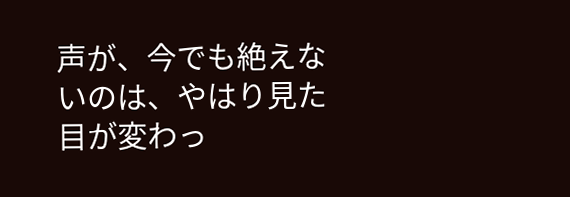声が、今でも絶えないのは、やはり見た目が変わっ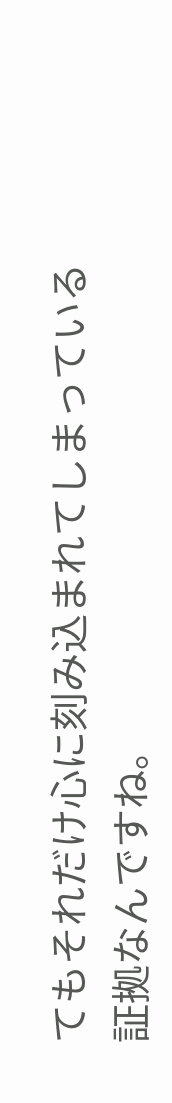てもそれだけ心に刻み込まれてしまっている証拠なんですね。